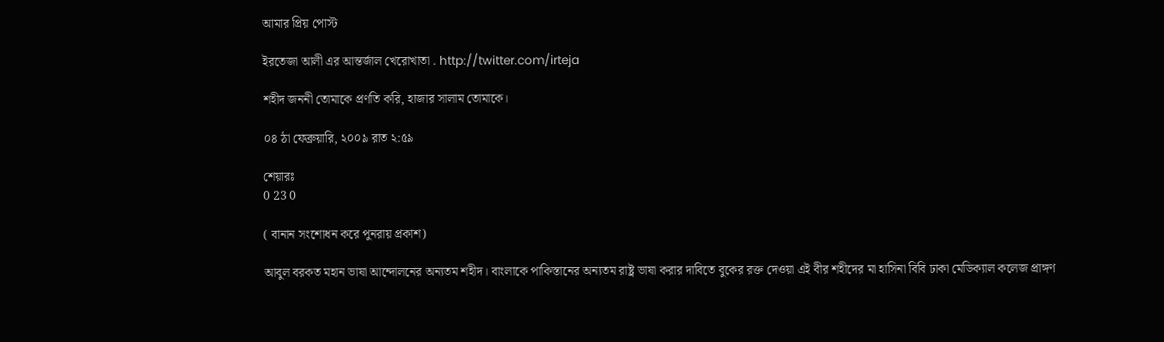আমার প্রিয় পোস্ট

ইরতেজা আলী এর আন্তর্জাল খেরোখাতা . http://twitter.com/irteja

শহীদ জননী তোমাকে প্রণতি করি, হাজার সালাম তোমাকে।

০৪ ঠা ফেব্রুয়ারি, ২০০৯ রাত ২:৫৯

শেয়ারঃ
0 23 0

( বানান সংশোধন করে পুনরায় প্রকাশ)

আবুল বরকত মহান ভাষা আন্দোলনের অন্যতম শহীদ। বাংলাকে পাকিস্তানের অন্যতম রাষ্ট্র ভাষা করার দাবিতে বুকের রক্ত দেওয়া এই বীর শহীদের মা হাসিনা বিবি ঢাকা মেডিক্যাল কলেজ প্রাঙ্গণ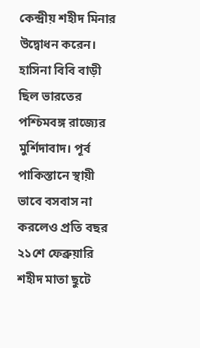কেন্দ্রীয় শহীদ মিনার উদ্বোধন করেন। হাসিনা বিবি বাড়ী ছিল ভারতের পশ্চিমবঙ্গ রাজ্যের মুর্শিদাবাদ। পূর্ব পাকিস্তানে স্থায়ী ভাবে বসবাস না করলেও প্রতি বছর ২১শে ফেব্রুয়ারি শহীদ মাতা ছুটে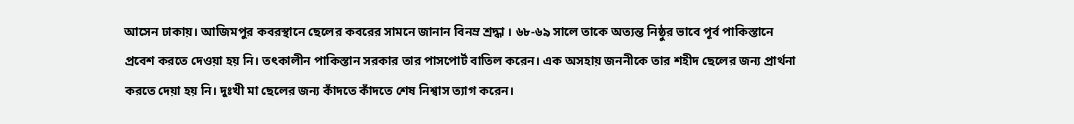আসেন ঢাকায়। আজিমপুর কবরস্থানে ছেলের কবরের সামনে জানান বিনম্র শ্রদ্ধা । ৬৮-৬৯ সালে তাকে অত্যন্ত নিষ্ঠুর ভাবে পূর্ব পাকিস্তানে প্রবেশ করতে দেওয়া হয় নি। তৎকালীন পাকিস্তান সরকার তার পাসপোর্ট বাতিল করেন। এক অসহায় জননীকে তার শহীদ ছেলের জন্য প্রার্থনা করতে দেয়া হয় নি। দুঃখী মা ছেলের জন্য কাঁদতে কাঁদতে শেষ নিশ্বাস ত্যাগ করেন।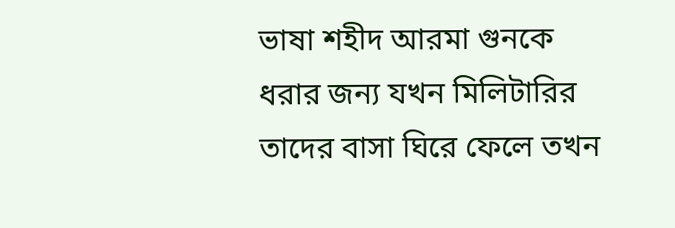ভাষা শহীদ আরমা গুনকে ধরার জন্য যখন মিলিটারির তাদের বাসা ঘিরে ফেলে তখন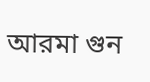আরমা গুন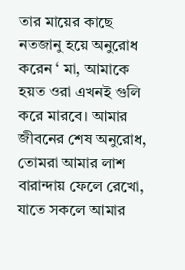তার মায়ের কাছে নতজানু হয়ে অনুরোধ করেন ‘ মা, আমাকে হয়ত ওরা এখনই গুলি করে মারবে। আমার জীবনের শেষ অনুরোধ, তোমরা আমার লাশ বারান্দায় ফেলে রেখো, যাতে সকলে আমার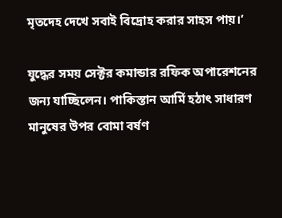মৃতদেহ দেখে সবাই বিদ্রোহ করার সাহস পায়।’

যুদ্ধের সময় সেক্টর কমান্ডার রফিক অপারেশনের জন্য যাচ্ছিলেন। পাকিস্তান আর্মি হঠাৎ সাধারণ মানুষের উপর বোমা বর্ষণ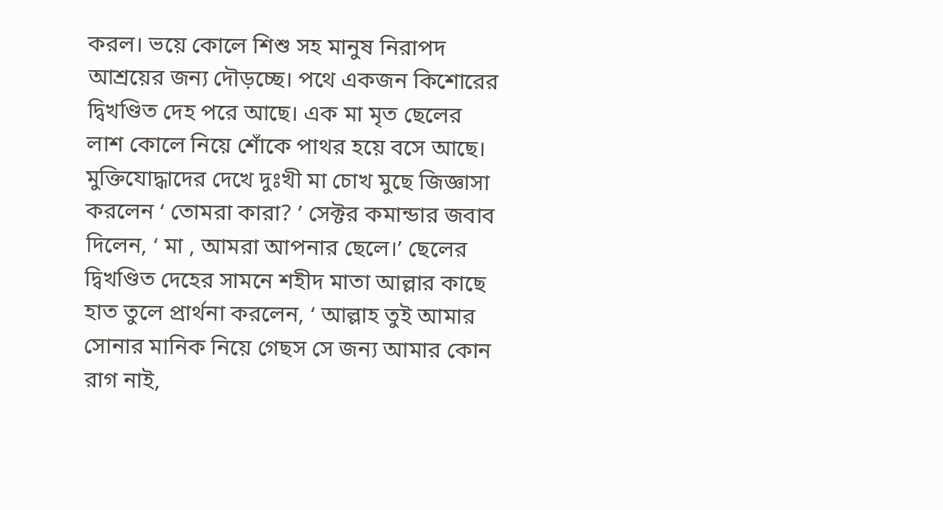করল। ভয়ে কোলে শিশু সহ মানুষ নিরাপদ আশ্রয়ের জন্য দৌড়চ্ছে। পথে একজন কিশোরের দ্বিখণ্ডিত দেহ পরে আছে। এক মা মৃত ছেলের লাশ কোলে নিয়ে শোঁকে পাথর হয়ে বসে আছে। মুক্তিযোদ্ধাদের দেখে দুঃখী মা চোখ মুছে জিজ্ঞাসা করলেন ‘ তোমরা কারা? ’ সেক্টর কমান্ডার জবাব দিলেন, ‘ মা , আমরা আপনার ছেলে।’ ছেলের দ্বিখণ্ডিত দেহের সামনে শহীদ মাতা আল্লার কাছে হাত তুলে প্রার্থনা করলেন, ‘ আল্লাহ তুই আমার সোনার মানিক নিয়ে গেছস সে জন্য আমার কোন রাগ নাই,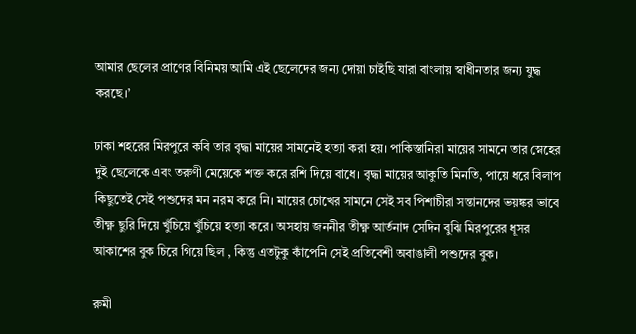আমার ছেলের প্রাণের বিনিময় আমি এই ছেলেদের জন্য দোয়া চাইছি যারা বাংলায় স্বাধীনতার জন্য যুদ্ধ করছে।’

ঢাকা শহরের মিরপুরে কবি তার বৃদ্ধা মায়ের সামনেই হত্যা করা হয়। পাকিস্তানিরা মায়ের সামনে তার স্নেহের দুই ছেলেকে এবং তরুণী মেয়েকে শক্ত করে রশি দিয়ে বাধে। বৃদ্ধা মায়ের আকুতি মিনতি, পায়ে ধরে বিলাপ কিছুতেই সেই পশুদের মন নরম করে নি। মায়ের চোখের সামনে সেই সব পিশাচীরা সন্তানদের ভয়ঙ্কর ভাবে তীক্ষ্ণ ছুরি দিয়ে খুঁচিয়ে খুঁচিয়ে হত্যা করে। অসহায় জননীর তীক্ষ্ণ আর্তনাদ সেদিন বুঝি মিরপুরের ধূসর আকাশের বুক চিরে গিয়ে ছিল , কিন্তু এতটুকু কাঁপেনি সেই প্রতিবেশী অবাঙালী পশুদের বুক।

রুমী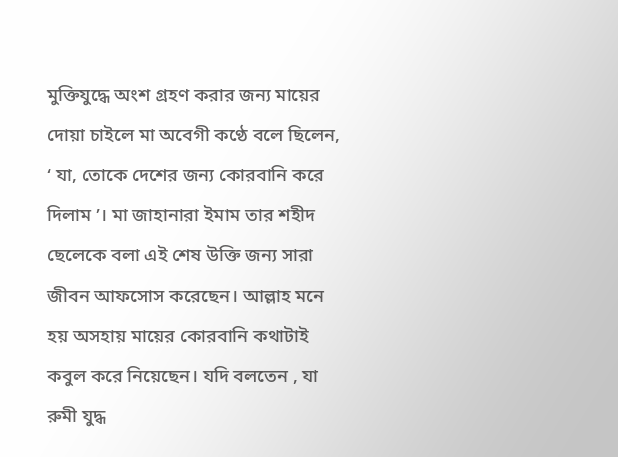মুক্তিযুদ্ধে অংশ গ্রহণ করার জন্য মায়ের দোয়া চাইলে মা অবেগী কণ্ঠে বলে ছিলেন, ‘ যা, তোকে দেশের জন্য কোরবানি করে দিলাম ’। মা জাহানারা ইমাম তার শহীদ ছেলেকে বলা এই শেষ উক্তি জন্য সারা জীবন আফসোস করেছেন। আল্লাহ মনে হয় অসহায় মায়ের কোরবানি কথাটাই কবুল করে নিয়েছেন। যদি বলতেন , যা রুমী যুদ্ধ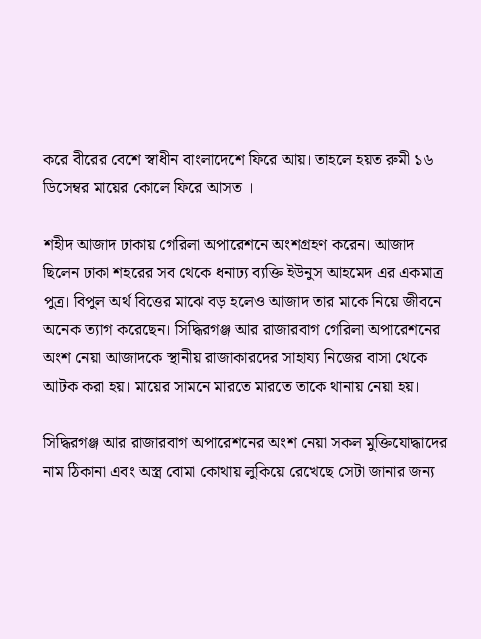করে বীরের বেশে স্বাধীন বাংলাদেশে ফিরে আয়। তাহলে হয়ত রুমী ১৬ ডিসেম্বর মায়ের কোলে ফিরে আসত ।

শহীদ আজাদ ঢাকায় গেরিলা অপারেশনে অংশগ্রহণ করেন। আজাদ ছিলেন ঢাকা শহরের সব থেকে ধনাঢ্য ব্যক্তি ইউনুস আহমেদ এর একমাত্র পুত্র। বিপুল অর্থ বিত্তের মাঝে বড় হলেও আজাদ তার মাকে নিয়ে জীবনে অনেক ত্যাগ করেছেন। সিদ্ধিরগঞ্জ আর রাজারবাগ গেরিলা অপারেশনের অংশ নেয়া আজাদকে স্থানীয় রাজাকারদের সাহায্য নিজের বাসা থেকে আটক করা হয়। মায়ের সামনে মারতে মারতে তাকে থানায় নেয়া হয়।

সিদ্ধিরগঞ্জ আর রাজারবাগ অপারেশনের অংশ নেয়া সকল মুক্তিযোদ্ধাদের নাম ঠিকানা এবং অস্ত্র বোমা কোথায় লুকিয়ে রেখেছে সেটা জানার জন্য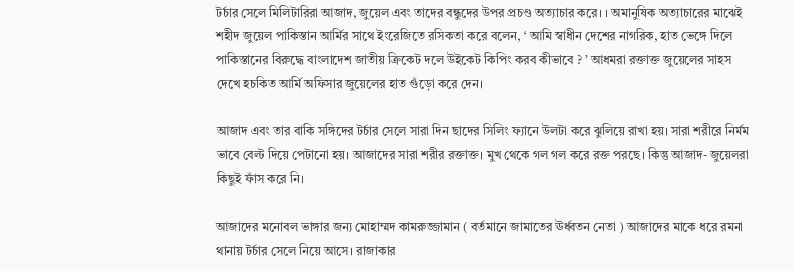টর্চার সেলে মিলিটারিরা আজাদ, জুয়েল এবং তাদের বন্ধুদের উপর প্রচণ্ড অত্যাচার করে। । অমানুষিক অত্যাচারের মাঝেই শহীদ জুয়েল পাকিস্তান আর্মির সাথে ইংরেজিতে রসিকতা করে বলেন, ‘ আমি স্বাধীন দেশের নাগরিক, হাত ভেঙ্গে দিলে পাকিস্তানের বিরুদ্ধে বাংলাদেশ জাতীয় ক্রিকেট দলে উইকেট কিপিং করব কীভাবে ? ’ আধমরা রক্তাক্ত জুয়েলের সাহস দেখে হচকিত আর্মি অফিসার জুয়েলের হাত গুঁড়ো করে দেন।

আজাদ এবং তার বাকি সঙ্গিদের টর্চার সেলে সারা দিন ছাদের সিলিং ফ্যানে উলটা করে ঝুলিয়ে রাখা হয়। সারা শরীরে নির্মম ভাবে বেল্ট দিয়ে পেটানো হয়। আজাদের সারা শরীর রক্তাক্ত। মুখ থেকে গল গল করে রক্ত পরছে। কিন্তু আজাদ- জুয়েলরা কিছুই ফাঁস করে নি।

আজাদের মনোবল ভাঙ্গার জন্য মোহাম্মদ কামরুজ্জামান ( বর্তমানে জামাতের ঊর্ধ্বতন নেতা ) আজাদের মাকে ধরে রমনা থানায় টর্চার সেলে নিয়ে আসে। রাজাকার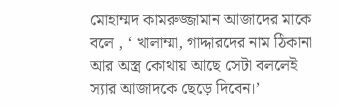মোহাম্মদ কামরুজ্জামান আজাদের মাকে বলে , ‘ খালাম্মা, গাদ্দারদের নাম ঠিকানা আর অস্ত্র কোথায় আছে সেটা বললেই স্যার আজাদকে ছেড়ে দিবেন।’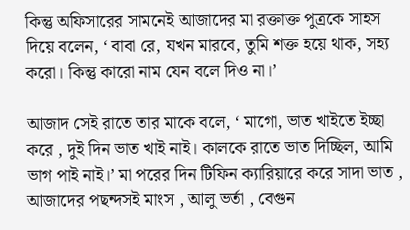কিন্তু অফিসারের সামনেই আজাদের মা রক্তাক্ত পুত্রকে সাহস দিয়ে বলেন, ‘ বাবা রে, যখন মারবে, তুমি শক্ত হয়ে থাক, সহ্য করো। কিন্তু কারো নাম যেন বলে দিও না।’

আজাদ সেই রাতে তার মাকে বলে, ‘ মাগো, ভাত খাইতে ইচ্ছা করে , দুই দিন ভাত খাই নাই। কালকে রাতে ভাত দিচ্ছিল, আমি ভাগ পাই নাই।’ মা পরের দিন টিফিন ক্যারিয়ারে করে সাদা ভাত , আজাদের পছন্দসই মাংস , আলু ভর্তা , বেগুন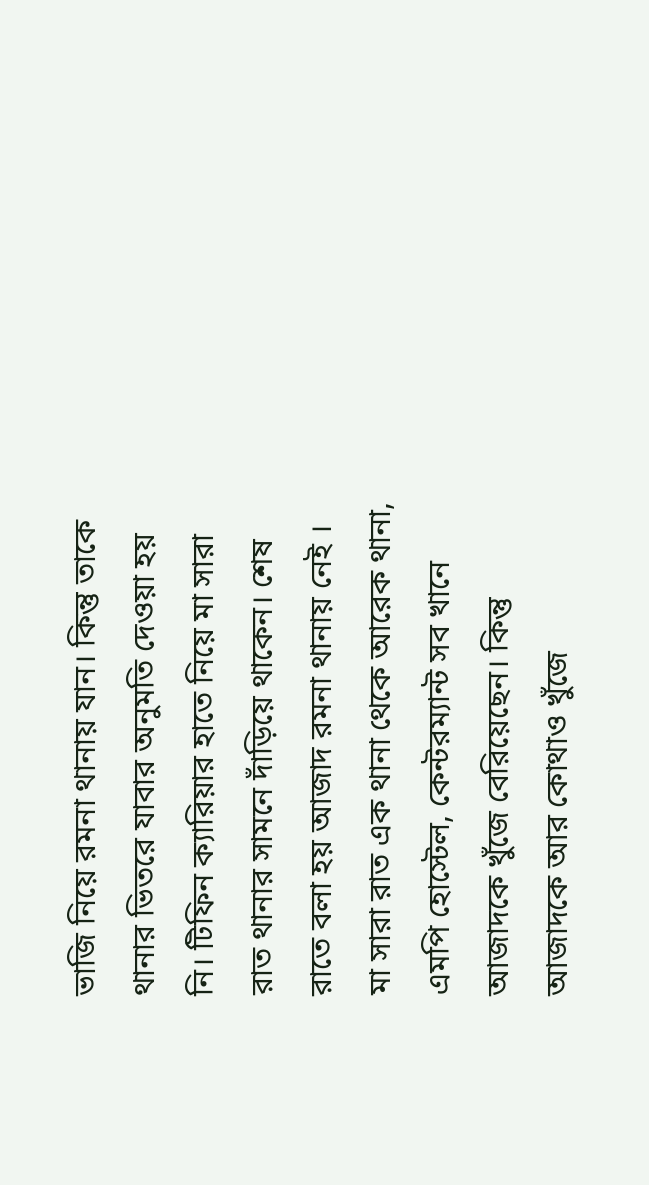ভাজি নিয়ে রমনা থানায় যান। কিন্তু তাকে থানার ভিতরে যাবার অনুমতি দেওয়া হয় নি। টিফিন ক্যারিয়ার হাতে নিয়ে মা সারা রাত থানার সামনে দাঁড়িয়ে থাকেন। শেষ রাতে বলা হয় আজাদ রমনা থানায় নেই । মা সারা রাত এক থানা থেকে আরেক থানা, এমপি হোস্টেল, কেন্টরম্যান্ট সব খানে আজাদকে খুঁজে বেরিয়েছেন। কিন্তু আজাদকে আর কোথাও খুঁজে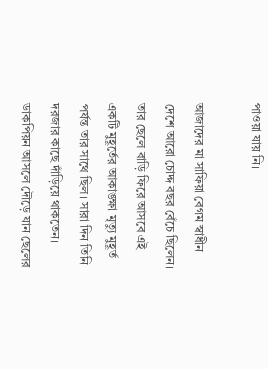পাওয়া যায় নি।

আজাদের মা সাফিয়া বেগম স্বাধীন দেশে আরো চোদ্দ বছর বেঁচে ছিলেন। তার ছেলে বাড়ি ফিরে আসবে এই একটি মুহূর্তের আকাঙ্ক্ষা মৃত্যু মুহূর্ত পর্যন্ত তার সাথে ছিল। সারা দিন তিনি দরজার কাছে দাঁড়িয়ে থাকতেন। ডাকপিয়ন আসলে দৌড়ে যান ছেলের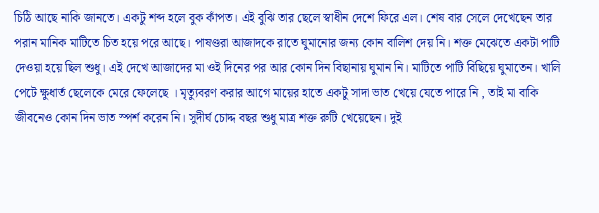চিঠি আছে নাকি জানতে। একটু শব্দ হলে বুক কাঁপত। এই বুঝি তার ছেলে স্বাধীন দেশে ফিরে এল। শেষ বার সেলে দেখেছেন তার পরান মানিক মাটিতে চিত হয়ে পরে আছে। পাষণ্ডরা আজাদকে রাতে ঘুমানোর জন্য কোন বালিশ দেয় নি। শক্ত মেঝেতে একটা পাটি দেওয়া হয়ে ছিল শুধু। এই দেখে আজাদের মা ওই দিনের পর আর কোন দিন বিছানায় ঘুমান নি। মাটিতে পাটি বিছিয়ে ঘুমাতেন। খালি পেটে ক্ষুধার্ত ছেলেকে মেরে ফেলেছে । মৃত্যুবরণ করার আগে মায়ের হাতে একটু সাদা ভাত খেয়ে যেতে পারে নি , তাই মা বাকি জীবনেও কোন দিন ভাত স্পর্শ করেন নি। সুদীর্ঘ চোদ্দ বছর শুধু মাত্র শক্ত রুটি খেয়েছেন। দুই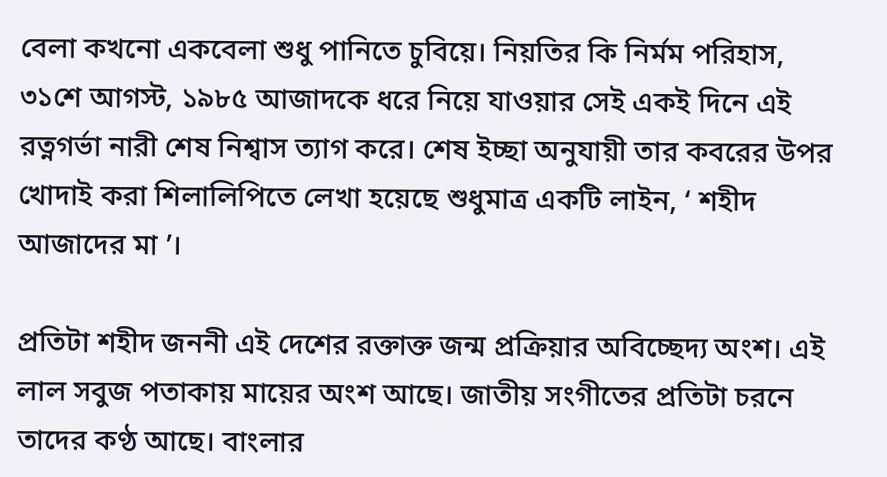বেলা কখনো একবেলা শুধু পানিতে চুবিয়ে। নিয়তির কি নির্মম পরিহাস, ৩১শে আগস্ট, ১৯৮৫ আজাদকে ধরে নিয়ে যাওয়ার সেই একই দিনে এই রত্নগর্ভা নারী শেষ নিশ্বাস ত্যাগ করে। শেষ ইচ্ছা অনুযায়ী তার কবরের উপর খোদাই করা শিলালিপিতে লেখা হয়েছে শুধুমাত্র একটি লাইন, ‘ শহীদ আজাদের মা ’।

প্রতিটা শহীদ জননী এই দেশের রক্তাক্ত জন্ম প্রক্রিয়ার অবিচ্ছেদ্য অংশ। এই লাল সবুজ পতাকায় মায়ের অংশ আছে। জাতীয় সংগীতের প্রতিটা চরনে তাদের কণ্ঠ আছে। বাংলার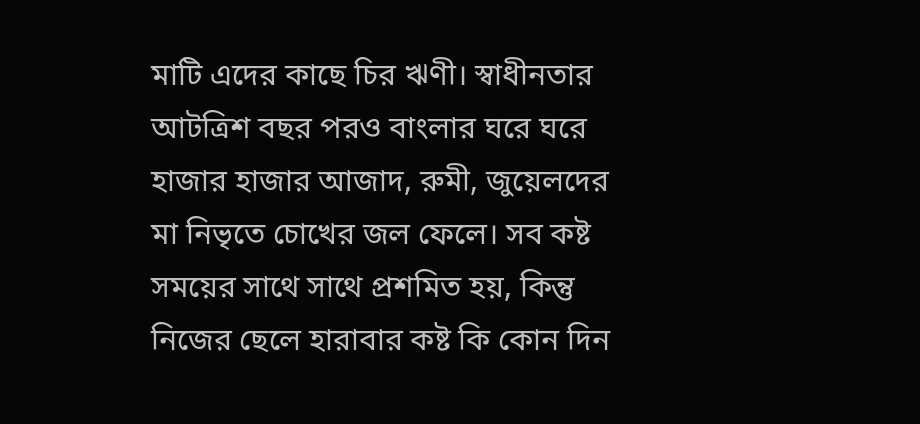মাটি এদের কাছে চির ঋণী। স্বাধীনতার আটত্রিশ বছর পরও বাংলার ঘরে ঘরে হাজার হাজার আজাদ, রুমী, জুয়েলদের মা নিভৃতে চোখের জল ফেলে। সব কষ্ট সময়ের সাথে সাথে প্রশমিত হয়, কিন্তু নিজের ছেলে হারাবার কষ্ট কি কোন দিন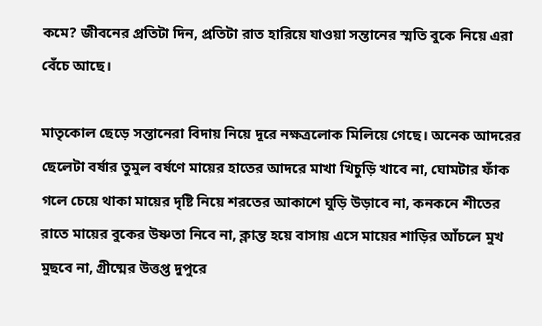কমে? জীবনের প্রতিটা দিন, প্রতিটা রাত হারিয়ে যাওয়া সন্তানের স্মতি বুকে নিয়ে এরা বেঁচে আছে।

মাতৃকোল ছেড়ে সন্তানেরা বিদায় নিয়ে দূরে নক্ষত্রলোক মিলিয়ে গেছে। অনেক আদরের ছেলেটা বর্ষার তুমুল বর্ষণে মায়ের হাতের আদরে মাখা খিচুড়ি খাবে না, ঘোমটার ফাঁক গলে চেয়ে থাকা মায়ের দৃষ্টি নিয়ে শরতের আকাশে ঘুড়ি উড়াবে না, কনকনে শীতের রাতে মায়ের বুকের উষ্ণতা নিবে না, ক্লান্ত হয়ে বাসায় এসে মায়ের শাড়ির আঁচলে মুখ মুছবে না, গ্রীষ্মের উত্তপ্ত দুপুরে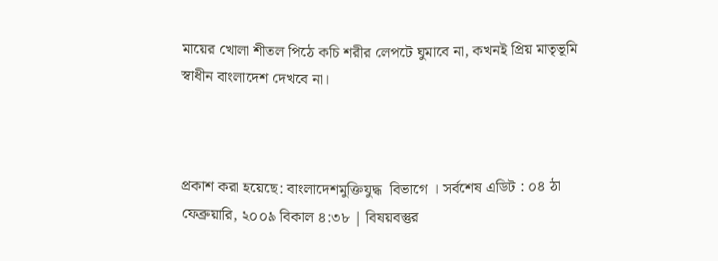মায়ের খোলা শীতল পিঠে কচি শরীর লেপটে ঘুমাবে না, কখনই প্রিয় মাতৃভূমি স্বাধীন বাংলাদেশ দেখবে না।



প্রকাশ করা হয়েছে: বাংলাদেশমুক্তিযুদ্ধ  বিভাগে । সর্বশেষ এডিট : ০৪ ঠা ফেব্রুয়ারি, ২০০৯ বিকাল ৪:৩৮ | বিষয়বস্তুর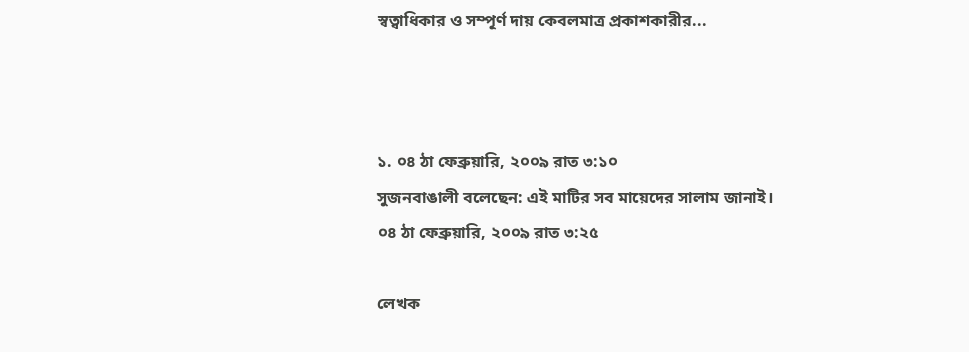স্বত্বাধিকার ও সম্পূর্ণ দায় কেবলমাত্র প্রকাশকারীর...



১. ০৪ ঠা ফেব্রুয়ারি, ২০০৯ রাত ৩:১০
সুজনবাঙালী বলেছেন: এই মাটির সব মায়েদের সালাম জানাই।
০৪ ঠা ফেব্রুয়ারি, ২০০৯ রাত ৩:২৫

লেখক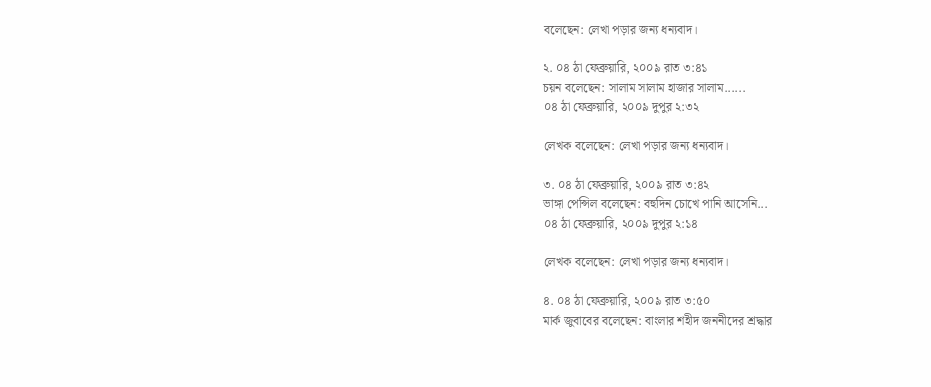বলেছেন: লেখা পড়ার জন্য ধন্যবাদ।

২. ০৪ ঠা ফেব্রুয়ারি, ২০০৯ রাত ৩:৪১
চয়ন বলেছেন: সালাম সালাম হাজার সালাম......
০৪ ঠা ফেব্রুয়ারি, ২০০৯ দুপুর ২:৩২

লেখক বলেছেন: লেখা পড়ার জন্য ধন্যবাদ।

৩. ০৪ ঠা ফেব্রুয়ারি, ২০০৯ রাত ৩:৪২
ভাঙ্গা পেন্সিল বলেছেন: বহুদিন চোখে পানি আসেনি...
০৪ ঠা ফেব্রুয়ারি, ২০০৯ দুপুর ২:১৪

লেখক বলেছেন: লেখা পড়ার জন্য ধন্যবাদ।

৪. ০৪ ঠা ফেব্রুয়ারি, ২০০৯ রাত ৩:৫০
মার্ক জুবাবের বলেছেন: বাংলার শহীদ জননীদের শ্রদ্ধার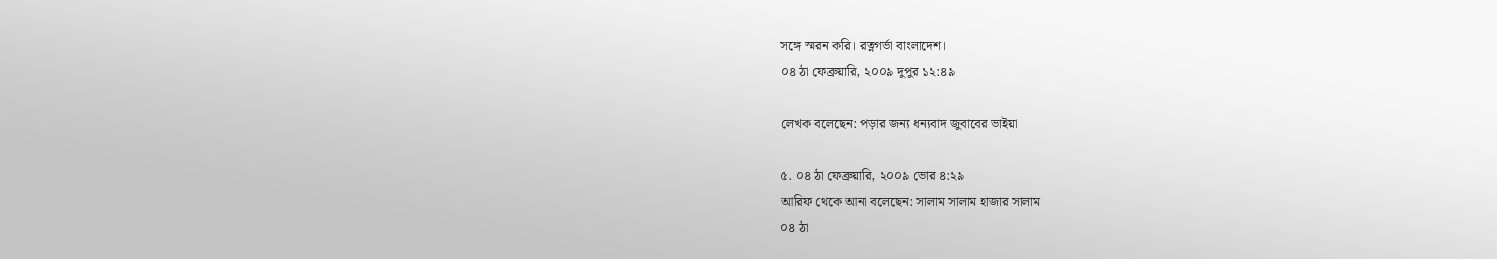সঙ্গে স্মরন করি। রত্নগর্ভা বাংলাদেশ।
০৪ ঠা ফেব্রুয়ারি, ২০০৯ দুপুর ১২:৪৯

লেখক বলেছেন: পড়ার জন্য ধন্যবাদ জুবাবের ভাইয়া

৫. ০৪ ঠা ফেব্রুয়ারি, ২০০৯ ভোর ৪:২৯
আরিফ থেকে আনা বলেছেন: সালাম সালাম হাজার সালাম
০৪ ঠা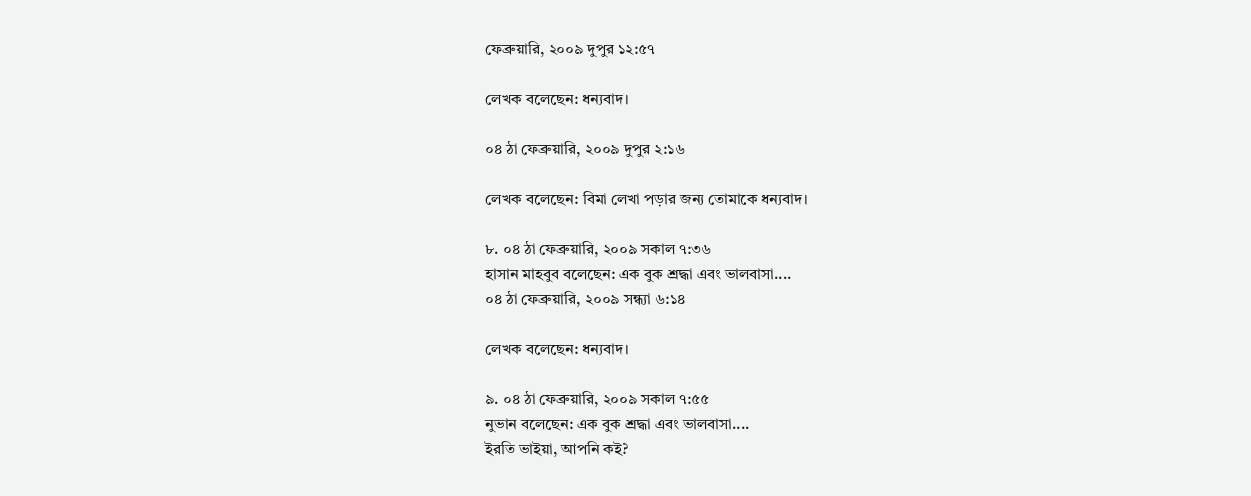ফেব্রুয়ারি, ২০০৯ দুপুর ১২:৫৭

লেখক বলেছেন: ধন্যবাদ।

০৪ ঠা ফেব্রুয়ারি, ২০০৯ দুপুর ২:১৬

লেখক বলেছেন: বিমা লেখা পড়ার জন্য তোমাকে ধন্যবাদ।

৮. ০৪ ঠা ফেব্রুয়ারি, ২০০৯ সকাল ৭:৩৬
হাসান মাহবুব বলেছেন: এক বুক শ্রদ্ধা এবং ভালবাসা....
০৪ ঠা ফেব্রুয়ারি, ২০০৯ সন্ধ্যা ৬:১৪

লেখক বলেছেন: ধন্যবাদ।

৯. ০৪ ঠা ফেব্রুয়ারি, ২০০৯ সকাল ৭:৫৫
নুভান বলেছেন: এক বুক শ্রদ্ধা এবং ভালবাসা....
ইরতি ভাইয়া, আপনি কই?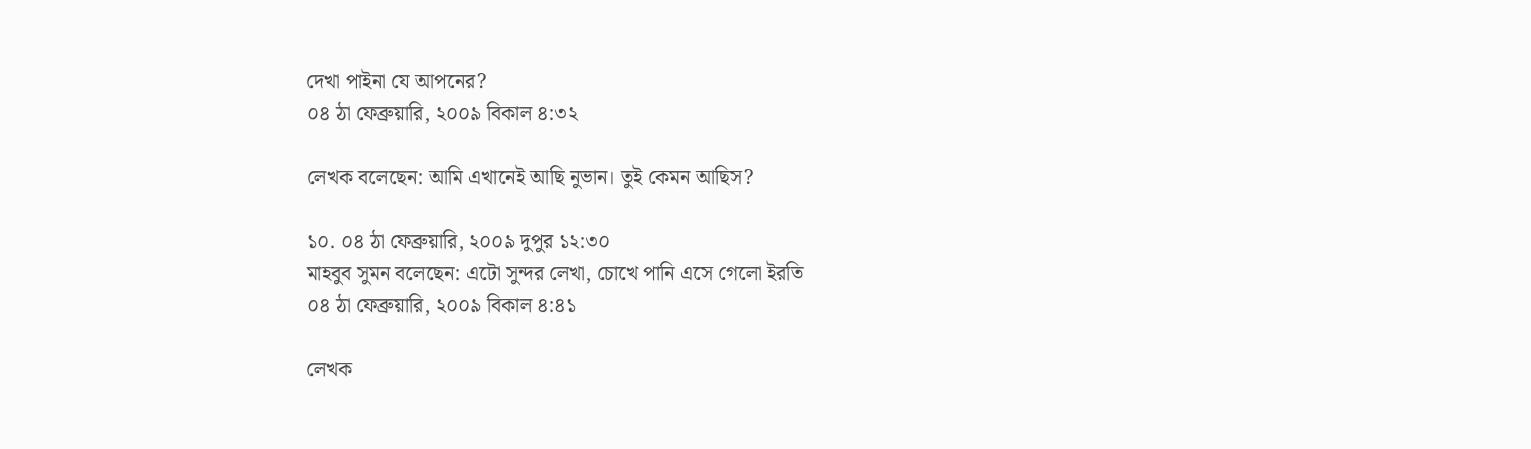দেখা পাইনা যে আপনের?
০৪ ঠা ফেব্রুয়ারি, ২০০৯ বিকাল ৪:৩২

লেখক বলেছেন: আমি এখানেই আছি নুভান। তুই কেমন আছিস?

১০. ০৪ ঠা ফেব্রুয়ারি, ২০০৯ দুপুর ১২:৩০
মাহবুব সুমন বলেছেন: এটো সুন্দর লেখা, চোখে পানি এসে গেলো ইরতি
০৪ ঠা ফেব্রুয়ারি, ২০০৯ বিকাল ৪:৪১

লেখক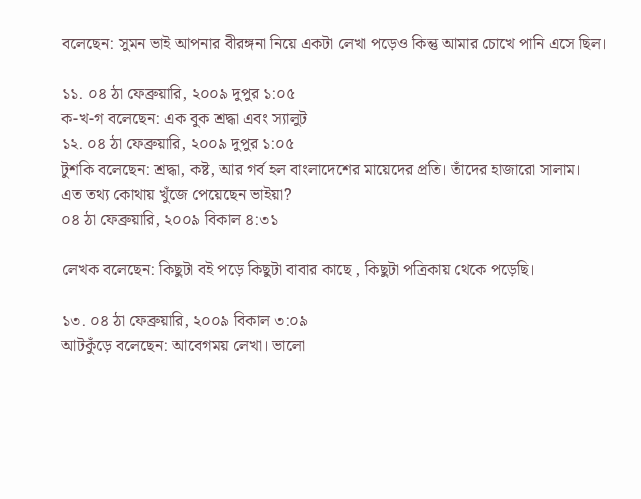বলেছেন: সুমন ভাই আপনার বীরঙ্গনা নিয়ে একটা লেখা পড়েও কিন্তু আমার চোখে পানি এসে ছিল।

১১. ০৪ ঠা ফেব্রুয়ারি, ২০০৯ দুপুর ১:০৫
ক-খ-গ বলেছেন: এক বুক শ্রদ্ধা এবং স্যালুট
১২. ০৪ ঠা ফেব্রুয়ারি, ২০০৯ দুপুর ১:০৫
টুশকি বলেছেন: শ্রদ্ধা, কষ্ট, আর গর্ব হল বাংলাদেশের মায়েদের প্রতি। তাঁদের হাজারো সালাম।
এত তথ্য কোথায় খুঁজে পেয়েছেন ভাইয়া?
০৪ ঠা ফেব্রুয়ারি, ২০০৯ বিকাল ৪:৩১

লেখক বলেছেন: কিছুটা বই পড়ে কিছুটা বাবার কাছে , কিছুটা পত্রিকায় থেকে পড়েছি।

১৩. ০৪ ঠা ফেব্রুয়ারি, ২০০৯ বিকাল ৩:০৯
আটকুঁড়ে বলেছেন: আবেগময় লেখা। ভালো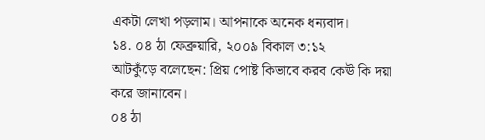একটা লেখা পড়লাম। আপনাকে অনেক ধন্যবাদ।
১৪. ০৪ ঠা ফেব্রুয়ারি, ২০০৯ বিকাল ৩:১২
আটকুঁড়ে বলেছেন: প্রিয় পোষ্ট কিভাবে করব কেঊ কি দয়া করে জানাবেন।
০৪ ঠা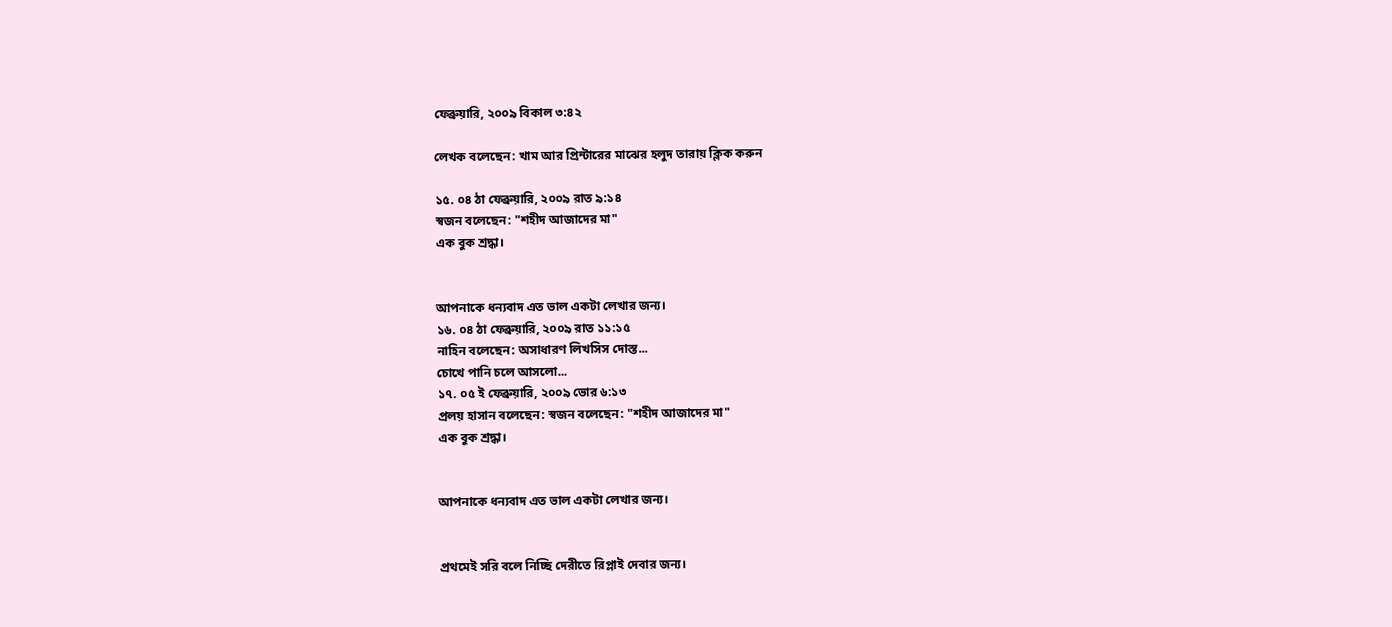ফেব্রুয়ারি, ২০০৯ বিকাল ৩:৪২

লেখক বলেছেন: খাম আর প্রিন্টারের মাঝের হলুদ তারায় ক্লিক করুন

১৫. ০৪ ঠা ফেব্রুয়ারি, ২০০৯ রাত ৯:১৪
স্বজন বলেছেন: "শহীদ আজাদের মা"
এক বুক শ্রদ্ধা।


আপনাকে ধন্যবাদ এত ভাল একটা লেখার জন্য।
১৬. ০৪ ঠা ফেব্রুয়ারি, ২০০৯ রাত ১১:১৫
নাহিন বলেছেন: অসাধারণ লিখসিস দোস্ত...
চোখে পানি চলে আসলো...
১৭. ০৫ ই ফেব্রুয়ারি, ২০০৯ ভোর ৬:১৩
প্রলয় হাসান বলেছেন: স্বজন বলেছেন: "শহীদ আজাদের মা"
এক বুক শ্রদ্ধা।


আপনাকে ধন্যবাদ এত ভাল একটা লেখার জন্য।


প্রথমেই সরি বলে নিচ্ছি দেরীতে রিপ্লাই দেবার জন্য।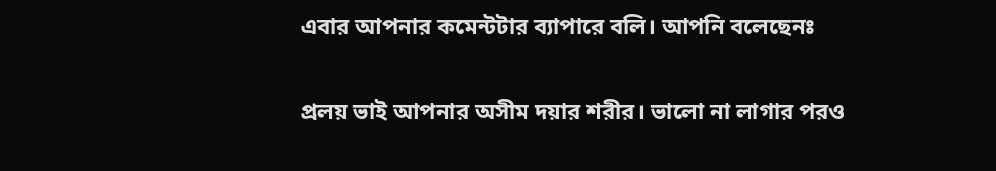এবার আপনার কমেন্টটার ব্যাপারে বলি। আপনি বলেছেনঃ

প্রলয় ভাই আপনার অসীম দয়ার শরীর। ভালো না লাগার পরও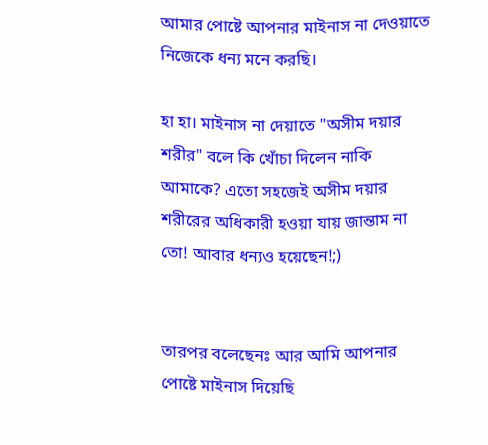আমার পোষ্টে আপনার মাইনাস না দেওয়াতে নিজেকে ধন্য মনে করছি।

হা হা। মাইনাস না দেয়াতে "অসীম দয়ার শরীর" বলে কি খোঁচা দিলেন নাকি আমাকে? এতো সহজেই অসীম দয়ার শরীরের অধিকারী হওয়া যায় জান্তাম না তো! আবার ধন্যও হয়েছেন!;)


তারপর বলেছেনঃ আর আমি আপনার পোষ্টে মাইনাস দিয়েছি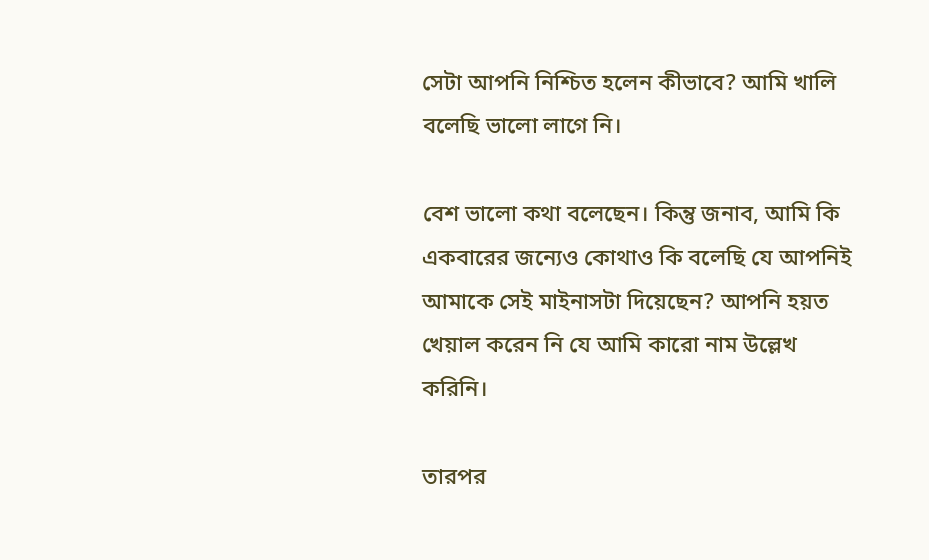সেটা আপনি নিশ্চিত হলেন কীভাবে? আমি খালি বলেছি ভালো লাগে নি।

বেশ ভালো কথা বলেছেন। কিন্তু জনাব, আমি কি একবারের জন্যেও কোথাও কি বলেছি যে আপনিই আমাকে সেই মাইনাসটা দিয়েছেন? আপনি হয়ত খেয়াল করেন নি যে আমি কারো নাম উল্লেখ করিনি।

তারপর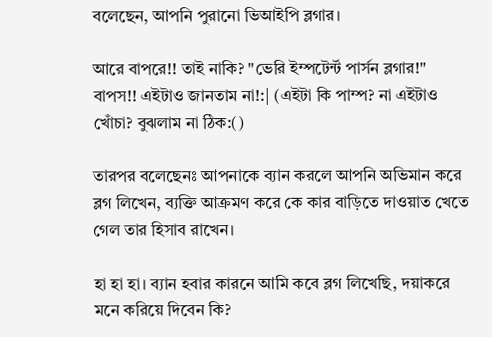বলেছেন, আপনি পুরানো ভিআইপি ব্লগার।

আরে বাপরে!! তাই নাকি? "ভেরি ইম্পটের্ন্ট পার্সন ব্লগার!" বাপস!! এইটাও জানতাম না!:| (এইটা কি পাম্প? না এইটাও খোঁচা? বুঝলাম না ঠিক:()

তারপর বলেছেনঃ আপনাকে ব্যান করলে আপনি অভিমান করে ব্লগ লিখেন, ব্যক্তি আক্রমণ করে কে কার বাড়িতে দাওয়াত খেতে গেল তার হিসাব রাখেন।

হা হা হা। ব্যান হবার কারনে আমি কবে ব্লগ লিখেছি, দয়াকরে মনে করিয়ে দিবেন কি?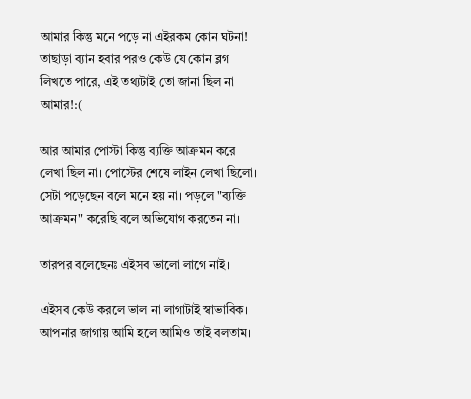আমার কিন্তু মনে পড়ে না এইরকম কোন ঘটনা! তাছাড়া ব্যান হবার পরও কেউ যে কোন ব্লগ লিখতে পারে, এই তথ্যটাই তো জানা ছিল না আমার!:(

আর আমার পোস্টা কিন্তু ব্যক্তি আক্রমন করে লেখা ছিল না। পোস্টের শেষে লাইন লেখা ছিলো। সেটা পড়েছেন বলে মনে হয় না। পড়লে "ব্যক্তি আক্রমন" করেছি বলে অভিযোগ করতেন না।

তারপর বলেছেনঃ এইসব ভালো লাগে নাই।

এইসব কেউ করলে ভাল না লাগাটাই স্বাভাবিক। আপনার জাগায় আমি হলে আমিও তাই বলতাম।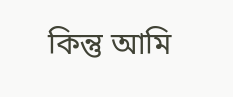কিন্তু আমি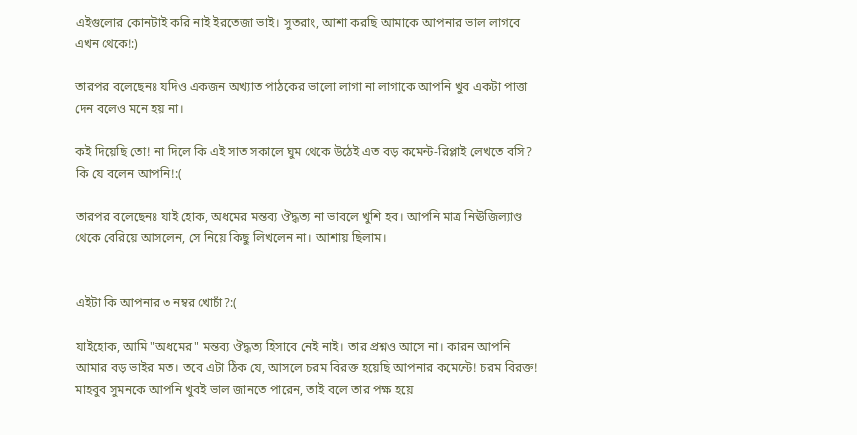এইগুলোর কোনটাই করি নাই ইরতেজা ভাই। সুতরাং, আশা করছি আমাকে আপনার ভাল লাগবে এখন থেকে!:)

তারপর বলেছেনঃ যদিও একজন অখ্যাত পাঠকের ভালো লাগা না লাগাকে আপনি খুব একটা পাত্তা দেন বলেও মনে হয় না।

কই দিয়েছি তো! না দিলে কি এই সাত সকালে ঘুম থেকে উঠেই এত বড় কমেন্ট-রিপ্লাই লেখতে বসি? কি যে বলেন আপনি!:(

তারপর বলেছেনঃ যাই হোক, অধমের মন্তব্য ঔদ্ধত্য না ভাবলে খুশি হব। আপনি মাত্র নিঊজিল্যাণ্ড থেকে বেরিয়ে আসলেন, সে নিয়ে কিছু লিখলেন না। আশায় ছিলাম।


এইটা কি আপনার ৩ নম্বর খোচাঁ?:(

যাইহোক, আমি "অধমের" মন্তব্য ঔদ্ধত্য হিসাবে নেই নাই। তার প্রশ্নও আসে না। কারন আপনি আমার বড় ভাইর মত। তবে এটা ঠিক যে, আসলে চরম বিরক্ত হয়েছি আপনার কমেন্টে! চরম বিরক্ত! মাহবুব সুমনকে আপনি খুবই ভাল জানতে পারেন, তাই বলে তার পক্ষ হয়ে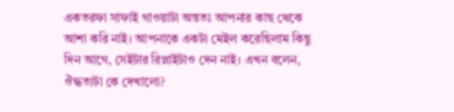একতরফা সাফাই গাওয়াটা অন্ততঃ আপনার কাছ থেকে আশা করি নাই। আপনাকে একটা মেইল করেছিলাম কিছু দিন আগে, সেইটার রিপ্লাইটাও দেন নাই। এখন বলেন, ঔদ্ধত্যটা কে দেখালো?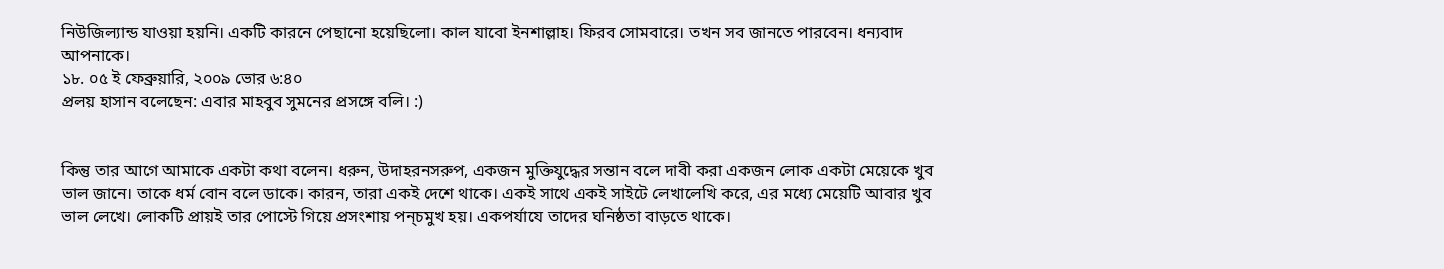নিউজিল্যান্ড যাওয়া হয়নি। একটি কারনে পেছানো হয়েছিলো। কাল যাবো ইনশাল্লাহ। ফিরব সোমবারে। তখন সব জানতে পারবেন। ধন্যবাদ আপনাকে।
১৮. ০৫ ই ফেব্রুয়ারি, ২০০৯ ভোর ৬:৪০
প্রলয় হাসান বলেছেন: এবার মাহবুব সুমনের প্রসঙ্গে বলি। :)


কিন্তু তার আগে আমাকে একটা কথা বলেন। ধরুন, উদাহরনসরুপ, একজন মুক্তিযুদ্ধের সন্তান বলে দাবী করা একজন লোক একটা মেয়েকে খুব ভাল জানে। তাকে ধর্ম বোন বলে ডাকে। কারন, তারা একই দেশে থাকে। একই সাথে একই সাইটে লেখালেখি করে, এর মধ্যে মেয়েটি আবার খুব ভাল লেখে। লোকটি প্রায়ই তার পোস্টে গিয়ে প্রসংশায় পন্চমুখ হয়। একপর্যাযে তাদের ঘনিষ্ঠতা বাড়তে থাকে।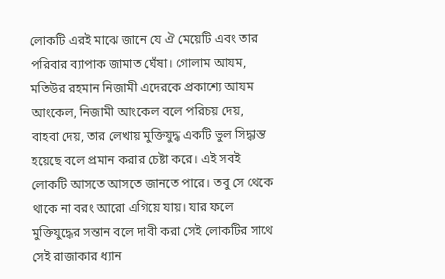লোকটি এরই মাঝে জানে যে ঐ মেয়েটি এবং তার পরিবার ব্যাপাক জামাত ঘেঁষা। গোলাম আযম, মতিউর রহমান নিজামী এদেরকে প্রকাশ্যে আযম আংকেল, নিজামী আংকেল বলে পরিচয় দেয়, বাহবা দেয়, তার লেখায় মুক্তিযুদ্ধ একটি ভুল সিদ্ধান্ত হয়েছে বলে প্রমান করার চেষ্টা করে। এই সবই লোকটি আসতে আসতে জানতে পারে। তবু সে থেকে থাকে না বরং আরো এগিয়ে যায়। যার ফলে মুক্তিযুদ্ধের সন্তান বলে দাবী করা সেই লোকটির সাথে সেই রাজাকার ধ্যান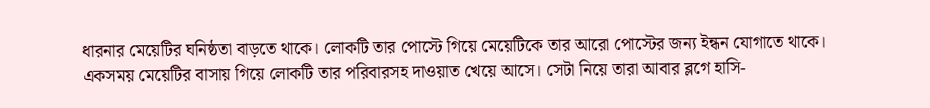ধারনার মেয়েটির ঘনিষ্ঠতা বাড়তে থাকে। লোকটি তার পোস্টে গিয়ে মেয়েটিকে তার আরো পোস্টের জন্য ইন্ধন যোগাতে থাকে। একসময় মেয়েটির বাসায় গিয়ে লোকটি তার পরিবারসহ দাওয়াত খেয়ে আসে। সেটা নিয়ে তারা আবার ব্লগে হাসি-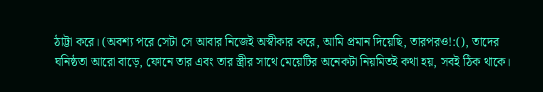ঠাট্টা করে। (অবশ্য পরে সেটা সে আবার নিজেই অস্বীকার করে, আমি প্রমান দিয়েছি, তারপরও!:(), তাদের ঘনিষ্ঠতা আরো বাড়ে, ফোনে তার এবং তার স্ত্রীর সাথে মেয়েটির অনেকটা নিয়মিতই কথা হয়, সবই ঠিক থাকে।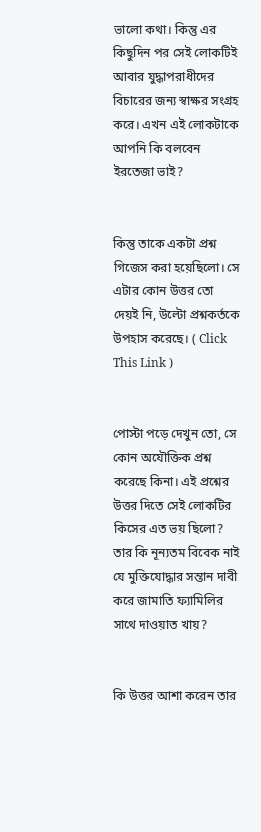ভালো কথা। কিন্তু এর কিছুদিন পর সেই লোকটিই আবার যুদ্ধাপরাধীদের বিচারের জন্য স্বাক্ষর সংগ্রহ করে। এখন এই লোকটাকে আপনি কি বলবেন ইরতেজা ভাই?


কিন্তু তাকে একটা প্রশ্ন গিজেস করা হয়েছিলো। সে এটার কোন উত্তর তো দেয়ই নি, উল্টো প্রশ্নকর্তকে উপহাস করেছে। ( Click This Link )


পোস্টা পড়ে দেখুন তো, সে কোন অযৌক্তিক প্রশ্ন করেছে কিনা। এই প্রশ্নের উত্তর দিতে সেই লোকটির কিসের এত ভয় ছিলো? তার কি নূন্যতম বিবেক নাই যে মুক্তিযোদ্ধার সন্তান দাবী করে জামাতি ফ্যামিলির সাথে দাওয়াত খায়?


কি উত্তর আশা করেন তার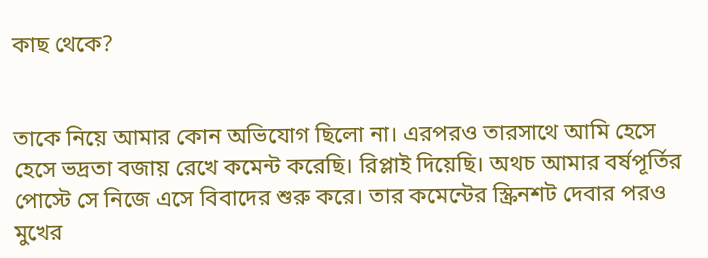কাছ থেকে?


তাকে নিয়ে আমার কোন অভিযোগ ছিলো না। এরপরও তারসাথে আমি হেসে হেসে ভদ্রতা বজায় রেখে কমেন্ট করেছি। রিপ্লাই দিয়েছি। অথচ আমার বর্ষপূর্তির পোস্টে সে নিজে এসে বিবাদের শুরু করে। তার কমেন্টের স্ক্রিনশট দেবার পরও মুখের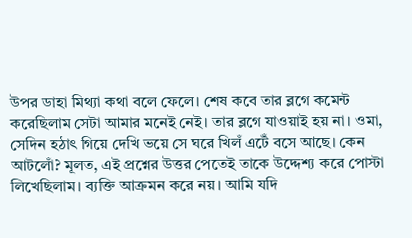উপর ডাহা মিথ্যা কথা বলে ফেলে। শেষ কবে তার ব্লগে কমেন্ট করেছিলাম সেটা আমার মনেই নেই। তার ব্লগে যাওয়াই হয় না। ওমা, সেদিন হঠাৎ গিয়ে দেখি ভয়ে সে ঘরে খিলঁ এটেঁ বসে আছে। কেন আটলোঁ? মূলত, এই প্রশ্নের উত্তর পেতেই তাকে উদ্দেশ্য করে পোস্টা লিখেছিলাম। ব্যক্তি আক্রমন করে নয়। আমি যদি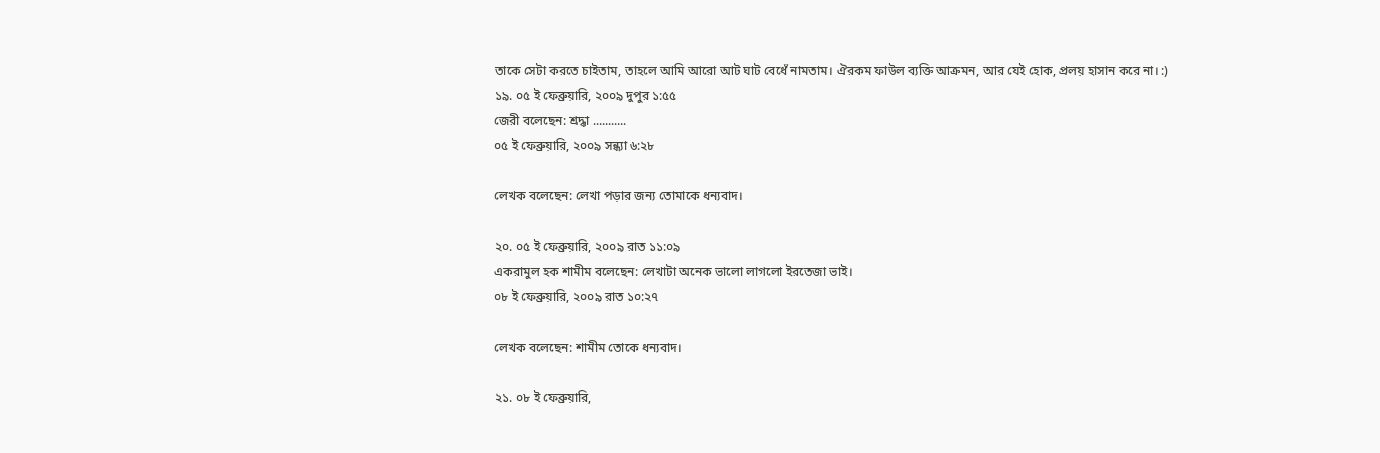তাকে সেটা করতে চাইতাম, তাহলে আমি আরো আট ঘাট বেধেঁ নামতাম। ঐরকম ফাউল ব্যক্তি আক্রমন, আর যেই হোক, প্রলয় হাসান করে না। :)
১৯. ০৫ ই ফেব্রুয়ারি, ২০০৯ দুপুর ১:৫৫
জেরী বলেছেন: শ্রদ্ধা ...........
০৫ ই ফেব্রুয়ারি, ২০০৯ সন্ধ্যা ৬:২৮

লেখক বলেছেন: লেখা পড়ার জন্য তোমাকে ধন্যবাদ।

২০. ০৫ ই ফেব্রুয়ারি, ২০০৯ রাত ১১:০৯
একরামুল হক শামীম বলেছেন: লেখাটা অনেক ভালো লাগলো ইরতেজা ভাই।
০৮ ই ফেব্রুয়ারি, ২০০৯ রাত ১০:২৭

লেখক বলেছেন: শামীম তোকে ধন্যবাদ।

২১. ০৮ ই ফেব্রুয়ারি,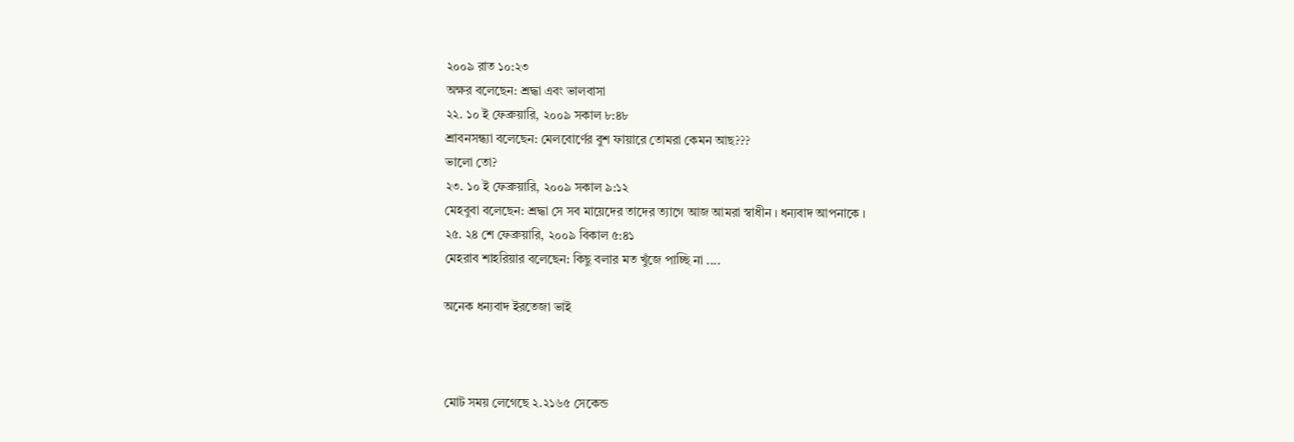২০০৯ রাত ১০:২৩
অক্ষর বলেছেন: শ্রদ্ধা এবং ভালবাসা
২২. ১০ ই ফেব্রুয়ারি, ২০০৯ সকাল ৮:৪৮
শ্রাবনসন্ধ্যা বলেছেন: মেলবোর্ণের বুশ ফায়ারে তোমরা কেমন আছ???
ভালো তো?
২৩. ১০ ই ফেব্রুয়ারি, ২০০৯ সকাল ৯:১২
মেহবুবা বলেছেন: শ্রদ্ধা সে সব মায়েদের তাদের ত্যাগে আজ আমরা স্বাধীন । ধন্যবাদ আপনাকে ।
২৫. ২৪ শে ফেব্রুয়ারি, ২০০৯ বিকাল ৫:৪১
মেহরাব শাহরিয়ার বলেছেন: কিছু বলার মত খুঁজে পাচ্ছি না ....

অনেক ধন্যবাদ ইরতেজা ভাই



মোট সময় লেগেছে ২.২১৬৫ সেকেন্ড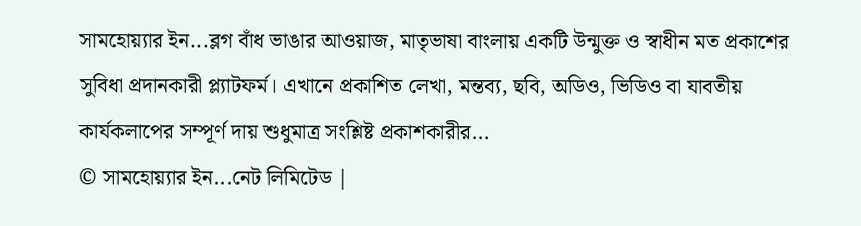সামহোয়‍্যার ইন...ব্লগ বাঁধ ভাঙার আওয়াজ, মাতৃভাষা বাংলায় একটি উন্মুক্ত ও স্বাধীন মত প্রকাশের সুবিধা প্রদানকারী প্ল্যাটফর্ম। এখানে প্রকাশিত লেখা, মন্তব‍্য, ছবি, অডিও, ভিডিও বা যাবতীয় কার্যকলাপের সম্পূর্ণ দায় শুধুমাত্র সংশ্লিষ্ট প্রকাশকারীর...
© সামহোয়্যার ইন...নেট লিমিটেড |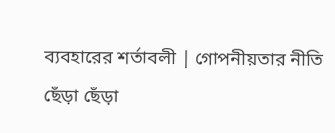ব্যবহারের শর্তাবলী | গোপনীয়তার নীতি
ছেঁড়া ছেঁড়া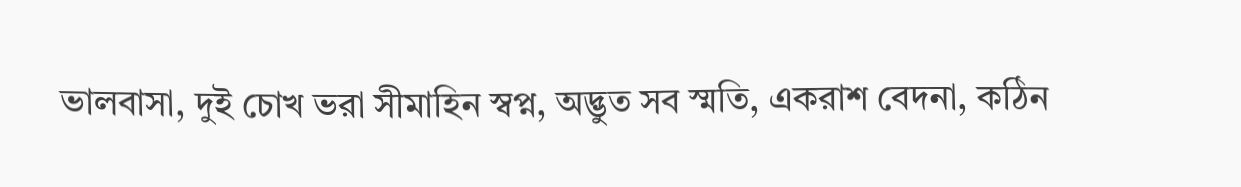ভালবাসা, দুই চোখ ভরা সীমাহিন স্বপ্ন, অদ্ভুত সব স্মতি, একরাশ বেদনা, কঠিন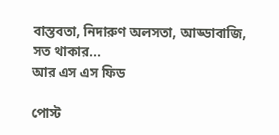বাস্তবতা, নিদারুণ অলসতা, আড্ডাবাজি, সত থাকার...
আর এস এস ফিড

পোস্ট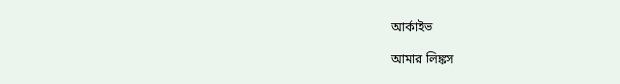আর্কাইভ

আমার লিঙ্কস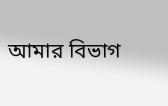আমার বিভাগ